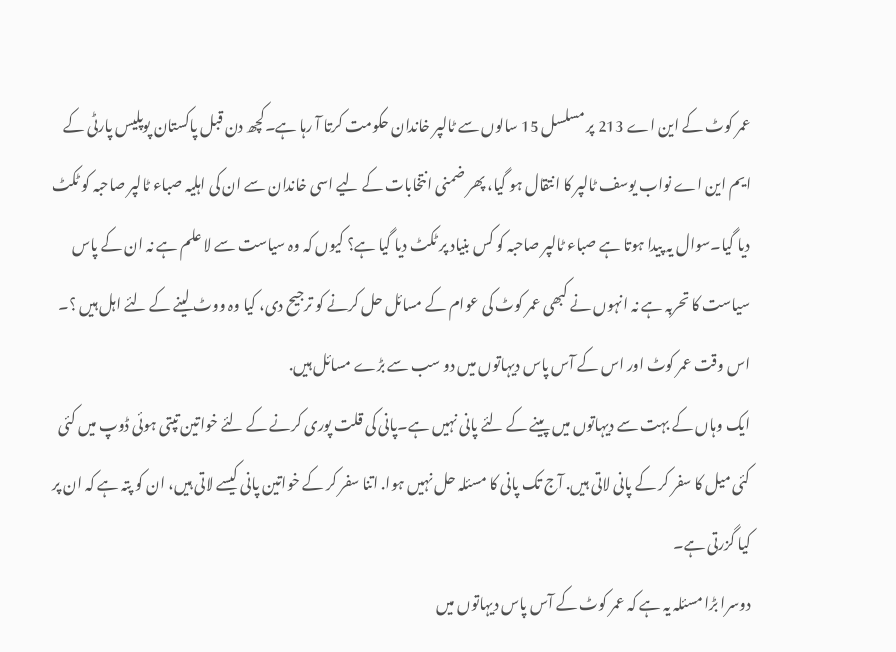عمر کوٹ کے این اے 213 پر مسلسل 15 سالوں سے ٹالپر خاندان حکومت کرتا آ رہا ہے۔کچھ دن قبل پاکستان پوپلیس پارٹی کے ایم این اے نواب یوسف ٹالپر کا انتقال ہو گیا، پھر ضمنی انتخابات کے لیے اسی خاندان سے ان کی اہلیہ صباء ٹالپر صاحبہ کو ٹکٹ دیا گیا۔سوال یہ پیدا ہوتا ہے صباء ٹالپر صاحبہ کو کس بنیاد پر ٹکٹ دیا گیا ہے؟ کیوں کہ وہ سیاست سے لا علم ہے نہ ان کے پاس سیاست کا تحربہ ہے نہ انہوں نے کبھی عمر کوٹ کی عوام کے مسائل حل کرنے کو ترجیح دی، کیا وہ ووٹ لینے کے لئے اہل ہیں ؟۔
اس وقت عمر کوٹ اور اس کے آس پاس دیہاتوں میں دو سب سے بڑے مسائل ہیں.
ایک وہاں کے بہت سے دیہاتوں میں پینے کے لئے پانی نہیں ہے۔پانی کی قلت پوری کرنے کے لئے خواتین تپتی ہوئی ڈوپ میں کئی کئی میل کا سفر کر کے پانی لاتی ہیں. آج تک پانی کا مسئلہ حل نہیں ہوا. اتنا سفر کر کے خواتین پانی کیسے لاتی ہیں، ان کو پتہ ہے کہ ان پر کیا گزرتی ہے۔
دوسرا بڑا مسئلہ یہ ہے کہ عمر کوٹ کے آس پاس دیہاتوں میں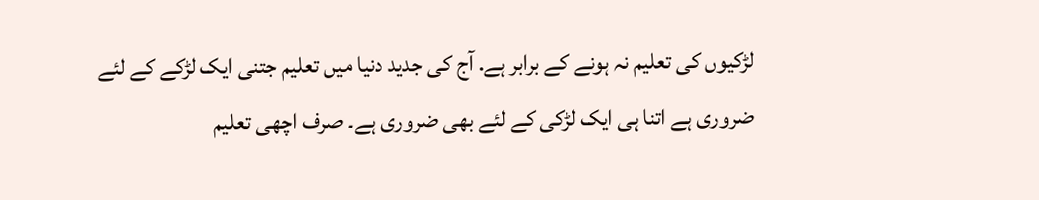لڑکیوں کی تعلیم نہ ہونے کے برابر ہے. آج کی جدید دنیا میں تعلیم جتنی ایک لڑکے کے لئے ضروری ہے اتنا ہی ایک لڑکی کے لئے بھی ضروری ہے۔ صرف اچھی تعلیم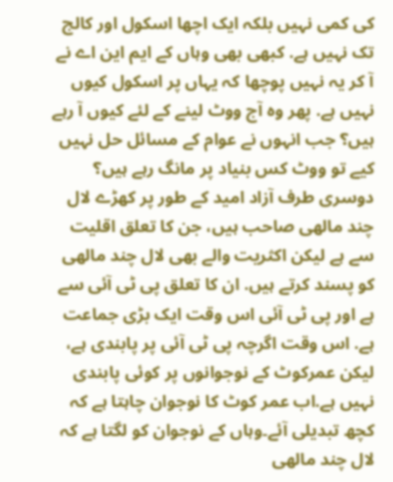کی کمی نہیں بلکہ ایک اچھا اسکول اور کالج تک نہیں ہے. کبھی بھی وہاں کے ایم این اے نے آ کر یہ نہیں پوچھا کہ یہاں پر اسکول کیوں نہیں ہے. پھر وہ آج ووٹ لینے کے لئے کیوں آ رہے ہیں؟ جب انہوں نے عوام کے مسائل حل نہیں کیے تو ووٹ کس بنیاد پر مانگ رہے ہیں؟
دوسری طرف آزاد امید کے طور پر کھڑے لال چند مالهی صاحب ہیں، جن کا تعلق اقلیت سے ہے لیکن اکثریت والے بھی لال چند مالهی کو پسند کرتے ہیں. ان کا تعلق پی ٹی آئی سے ہے اور پی ٹی آئی اس وقت ایک بڑی جماعت ہے. اس وقت اگرچہ پی ٹی آئی پر پابندی ہے، لیکن عمرکوٹ کے نوجوانوں پر کوئی پابندی نہیں ہے.اب عمر کوٹ کا نوجوان چاہتا ہے کہ کچھ تبدیلی آئے۔وہاں کے نوجوان کو لگتا ہے کہ لال چند مالهی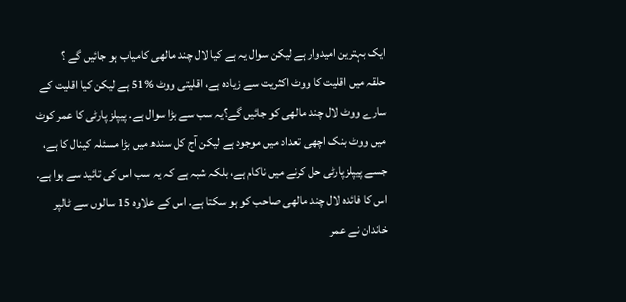ایک بہترین امیدوار ہے لیکن سوال یہ ہے کیا لال چند مالهی کامیاب ہو جائیں گے ؟
حلقہ میں اقلیت کا ووٹ اکثریت سے زیادہ ہے، اقلیتی ووٹ %51 ہے لیکن کیا اقلیت کے سارے ووٹ لال چند مالهی کو جائیں گے؟یہ سب سے بڑا سوال ہے. پیپلز پارٹی کا عمر کوٹ میں ووٹ بنک اچھی تعداد میں موجود ہے لیکن آج کل سندھ میں بڑا مسئلہ کینال کا ہے، جسے پیپلزپارٹی حل کرنے میں ناکام ہے، بلکہ شبہ ہے کہ یہ سب اس کی تائید سے ہوا ہے. اس کا فائدہ لال چند مالهی صاحب کو ہو سکتا ہے. اس کے علاوہ 15 سالوں سے ٹالپر خاندان نے عمر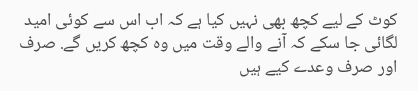کوٹ کے لیے کچھ بھی نہیں کیا ہے کہ اب اس سے کوئی امید لگائی جا سکے کہ آنے والے وقت میں وہ کچھ کریں گے. صرف اور صرف وعدے کیے ہیں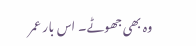وہ بھی جھوٹے۔ اس بار عمر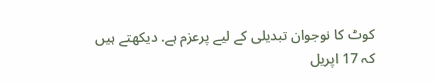کوٹ کا نوجوان تبدیلی کے لیے پرعزم ہے. دیکھتے ہیں کہ 17 اپریل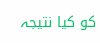کو کیا نتیجہ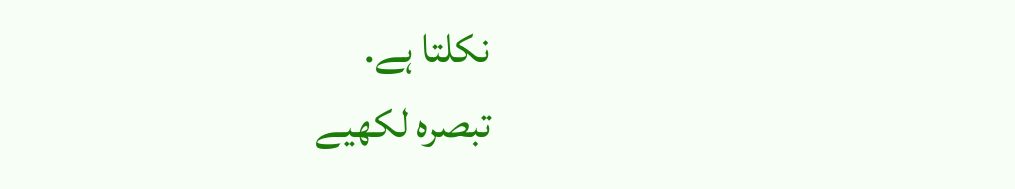نکلتا ہے.
تبصرہ لکھیے